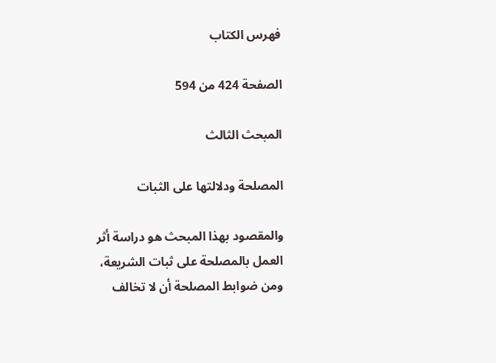فهرس الكتاب

الصفحة 424 من 594

المبحث الثالث

المصلحة ودلالتها على الثبات

والمقصود بهذا المبحث هو دراسة أثر العمل بالمصلحة على ثبات الشريعة، ومن ضوابط المصلحة أن لا تخالف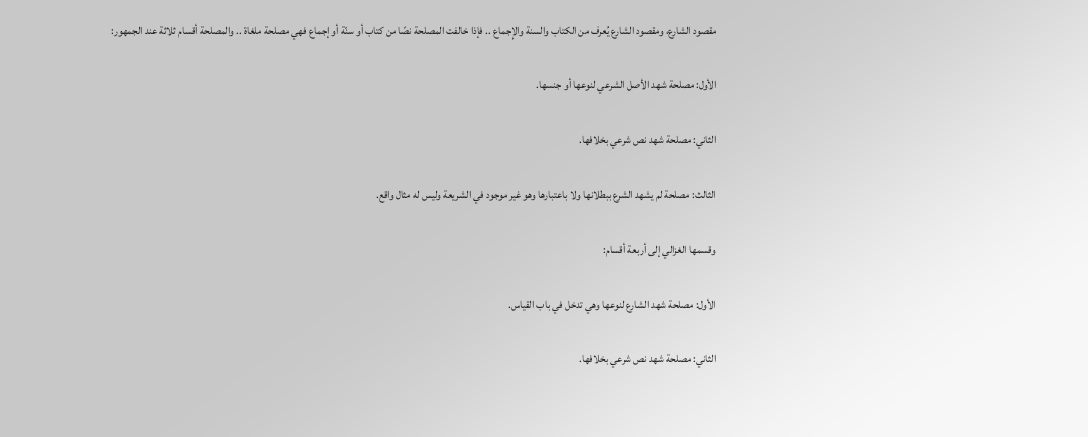مقصود الشارع، ومقصود الشارع يُعرف من الكتاب والسنة والإِجماع .. فإذا خالفت المصلحة نصًا من كتاب أو سنّة أو إجماع فهي مصلحة ملغاة .. والمصلحة أقسام ثلاثة عند الجمهور:

الأول: مصلحة شهد الأصل الشرعي لنوعها أو جنسها.

الثاني: مصلحة شهد نص شرعي بخلافها.

الثالث: مصلحة لم يشهد الشرع ببطلانها ولا باعتبارها وهو غير موجود في الشريعة وليس له مثال واقع.

وقسمها الغزالي إلى أربعة أقسام:

الأول: مصلحة شهد الشارع لنوعها وهي تدخل في باب القياس.

الثاني: مصلحة شهد نص شرعي بخلافها.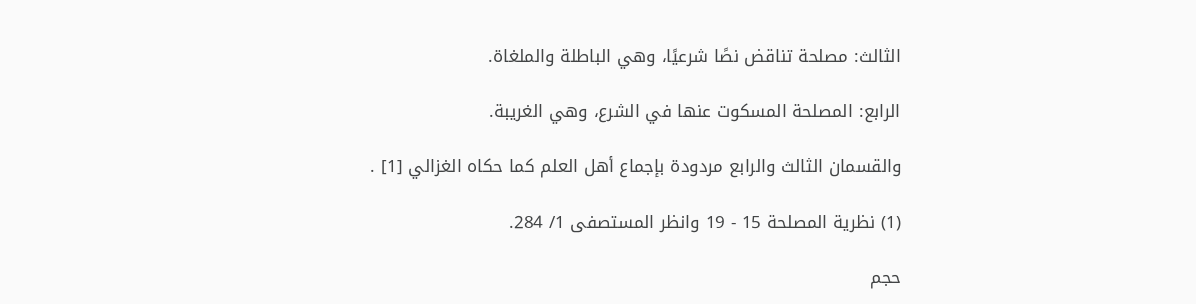الثالث: مصلحة تناقض نصًا شرعيًا، وهي الباطلة والملغاة.

الرابع: المصلحة المسكوت عنها في الشرع، وهي الغريبة.

والقسمان الثالث والرابع مردودة بإجماع أهل العلم كما حكاه الغزالي [1] .

(1) نظرية المصلحة 15 - 19 وانظر المستصفى 1/ 284.

حجم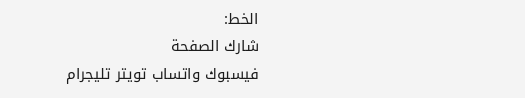الخط:
شارك الصفحة
فيسبوك واتساب تويتر تليجرام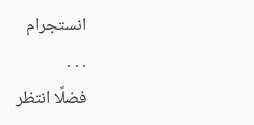انستجرام
. . .
فضلًا انتظر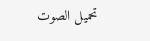تحميل الصوت